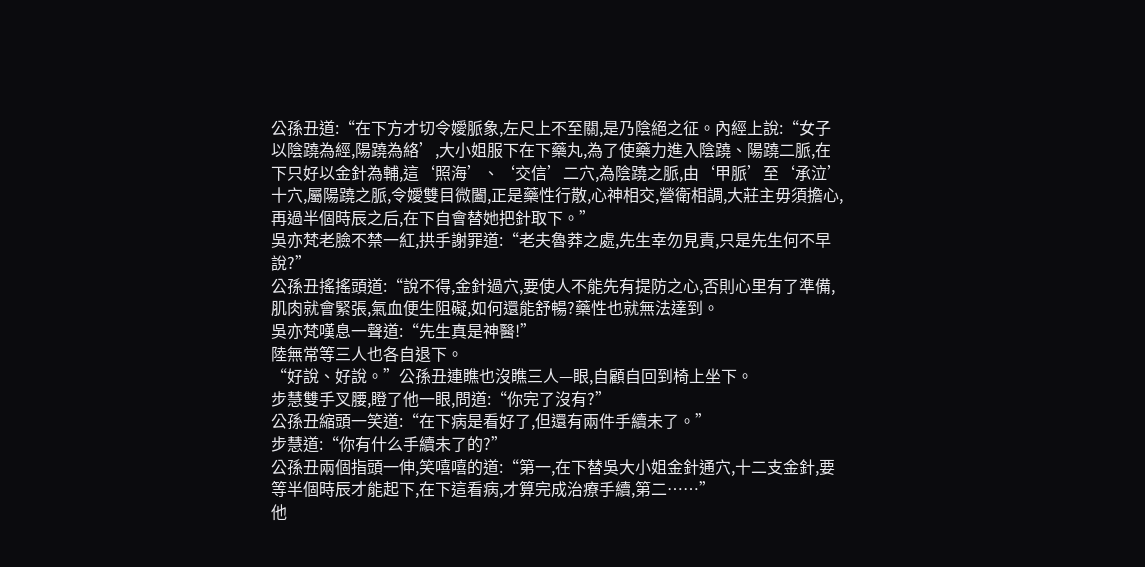公孫丑道:“在下方才切令嬡脈象,左尺上不至關,是乃陰絕之征。內經上說:“女子以陰蹺為經,陽蹺為絡’,大小姐服下在下藥丸,為了使藥力進入陰蹺、陽蹺二脈,在下只好以金針為輔,這‘照海’、‘交信’二穴,為陰蹺之脈,由‘甲脈’至‘承泣’十穴,屬陽蹺之脈,令嬡雙目微闔,正是藥性行散,心神相交,營衛相調,大莊主毋須擔心,再過半個時辰之后,在下自會替她把針取下。”
吳亦梵老臉不禁一紅,拱手謝罪道:“老夫魯莽之處,先生幸勿見責,只是先生何不早說?”
公孫丑搖搖頭道:“說不得,金針過穴,要使人不能先有提防之心,否則心里有了準備,肌肉就會緊張,氣血便生阻礙,如何還能舒暢?藥性也就無法達到。
吳亦梵嘆息一聲道:“先生真是神醫!”
陸無常等三人也各自退下。
“好說、好說。”公孫丑連瞧也沒瞧三人—眼,自顧自回到椅上坐下。
步慧雙手叉腰,瞪了他一眼,問道:“你完了沒有?”
公孫丑縮頭一笑道:“在下病是看好了,但還有兩件手續未了。”
步慧道:“你有什么手續未了的?”
公孫丑兩個指頭一伸,笑嘻嘻的道:“第一,在下替吳大小姐金針通穴,十二支金針,要等半個時辰才能起下,在下這看病,才算完成治療手續,第二……”
他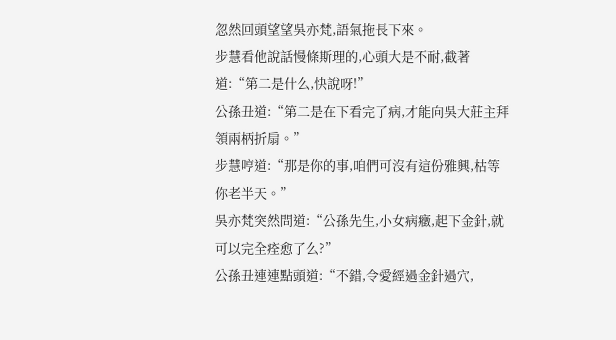忽然回頭望望吳亦梵,語氣拖長下來。
步慧看他說話慢條斯理的,心頭大是不耐,截著道:“第二是什么,快說呀!”
公孫丑道:“第二是在下看完了病,才能向吳大莊主拜領兩柄折扇。”
步慧哼道:“那是你的事,咱們可沒有這份雅興,枯等你老半天。”
吳亦梵突然問道:“公孫先生,小女病癥,起下金針,就可以完全痊愈了么?”
公孫丑連連點頭道:“不錯,令愛經過金針過穴,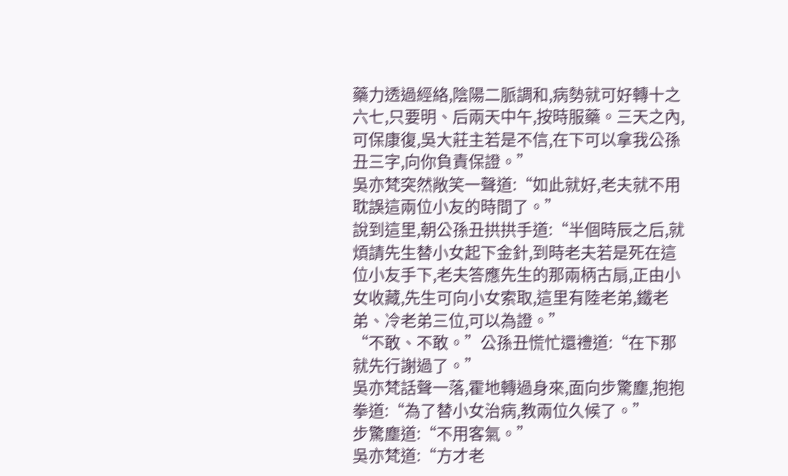藥力透過經絡,陰陽二脈調和,病勢就可好轉十之六七,只要明、后兩天中午,按時服藥。三天之內,可保康復,吳大莊主若是不信,在下可以拿我公孫丑三字,向你負責保證。”
吳亦梵突然敞笑一聲道:“如此就好,老夫就不用耽誤這兩位小友的時間了。”
說到這里,朝公孫丑拱拱手道:“半個時辰之后,就煩請先生替小女起下金針,到時老夫若是死在這位小友手下,老夫答應先生的那兩柄古扇,正由小女收藏,先生可向小女索取,這里有陸老弟,鐵老弟、冷老弟三位,可以為證。”
“不敢、不敢。”公孫丑慌忙還禮道:“在下那就先行謝過了。”
吳亦梵話聲一落,霍地轉過身來,面向步驚塵,抱抱拳道:“為了替小女治病,教兩位久候了。”
步驚塵道:“不用客氣。”
吳亦梵道:“方才老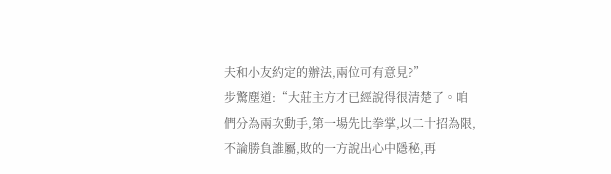夫和小友約定的辦法,兩位可有意見?”
步驚塵道:“大莊主方才已經說得很清楚了。咱們分為兩次動手,第一場先比拳掌,以二十招為限,不論勝負誰屬,敗的一方說出心中隱秘,再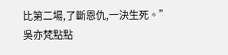比第二場,了斷恩仇,一決生死。”
吳亦梵點點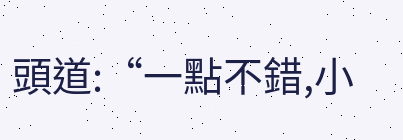頭道:“一點不錯,小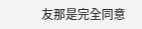友那是完全同意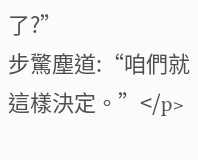了?”
步驚塵道:“咱們就這樣決定。”</p>